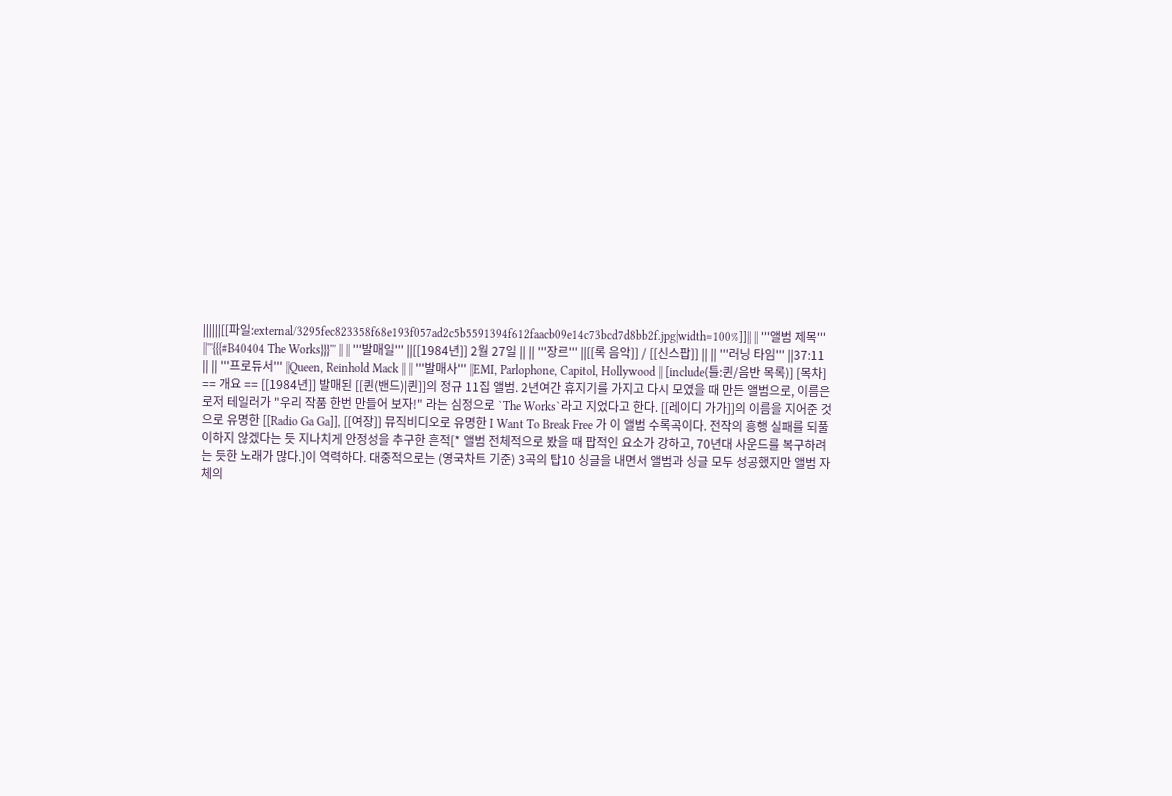||||||[[파일:external/3295fec823358f68e193f057ad2c5b5591394f612faacb09e14c73bcd7d8bb2f.jpg|width=100%]]|| || '''앨범 제목''' ||'''{{{#B40404 The Works}}}''' || || '''발매일''' ||[[1984년]] 2월 27일 || || '''장르''' ||[[록 음악]] / [[신스팝]] || || '''러닝 타임''' ||37:11 || || '''프로듀서''' ||Queen, Reinhold Mack || || '''발매사''' ||EMI, Parlophone, Capitol, Hollywood || [include(틀:퀸/음반 목록)] [목차] == 개요 == [[1984년]] 발매된 [[퀸(밴드)|퀸]]의 정규 11집 앨범. 2년여간 휴지기를 가지고 다시 모였을 때 만든 앨범으로, 이름은 로저 테일러가 "우리 작품 한번 만들어 보자!" 라는 심정으로 `The Works`라고 지었다고 한다. [[레이디 가가]]의 이름을 지어준 것으로 유명한 [[Radio Ga Ga]], [[여장]] 뮤직비디오로 유명한 I Want To Break Free 가 이 앨범 수록곡이다. 전작의 흥행 실패를 되풀이하지 않겠다는 듯 지나치게 안정성을 추구한 흔적[* 앨범 전체적으로 봤을 때 팝적인 요소가 강하고, 70년대 사운드를 복구하려는 듯한 노래가 많다.]이 역력하다. 대중적으로는 (영국차트 기준) 3곡의 탑10 싱글을 내면서 앨범과 싱글 모두 성공했지만 앨범 자체의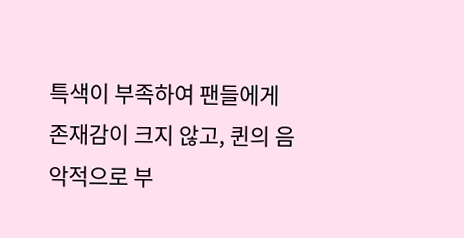특색이 부족하여 팬들에게 존재감이 크지 않고, 퀸의 음악적으로 부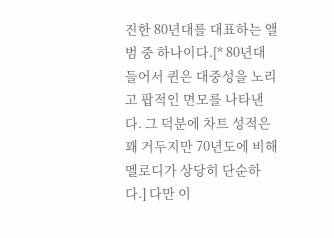진한 80년대를 대표하는 앨범 중 하나이다.[* 80년대 들어서 퀸은 대중성을 노리고 팝적인 면모를 나타낸다. 그 덕분에 차트 성적은 꽤 거두지만 70년도에 비해 멜로디가 상당히 단순하다.] 다만 이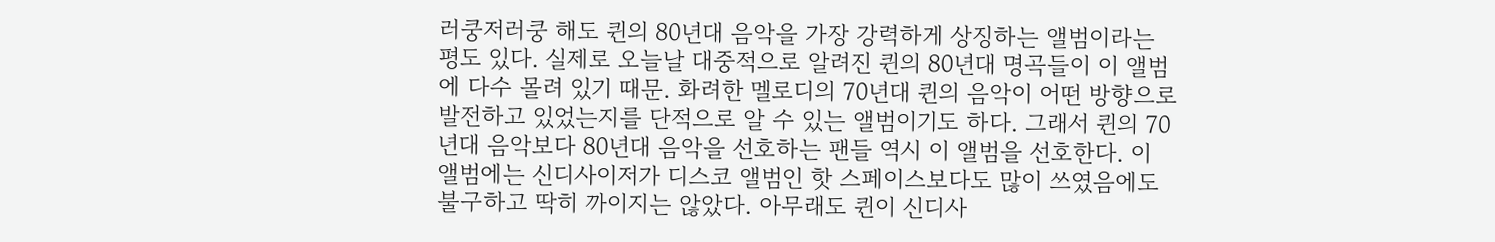러쿵저러쿵 해도 퀸의 80년대 음악을 가장 강력하게 상징하는 앨범이라는 평도 있다. 실제로 오늘날 대중적으로 알려진 퀸의 80년대 명곡들이 이 앨범에 다수 몰려 있기 때문. 화려한 멜로디의 70년대 퀸의 음악이 어떤 방향으로 발전하고 있었는지를 단적으로 알 수 있는 앨범이기도 하다. 그래서 퀸의 70년대 음악보다 80년대 음악을 선호하는 팬들 역시 이 앨범을 선호한다. 이 앨범에는 신디사이저가 디스코 앨범인 핫 스페이스보다도 많이 쓰였음에도 불구하고 딱히 까이지는 않았다. 아무래도 퀸이 신디사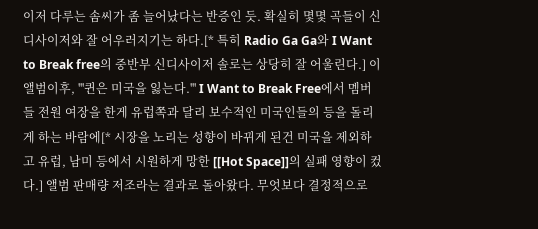이저 다루는 솜씨가 좀 늘어났다는 반증인 듯. 확실히 몇몇 곡들이 신디사이저와 잘 어우러지기는 하다.[* 특히 Radio Ga Ga와 I Want to Break free의 중반부 신디사이저 솔로는 상당히 잘 어울린다.] 이 앨범이후, '''퀸은 미국을 잃는다.''' I Want to Break Free에서 멤버들 전원 여장을 한게 유럽쪽과 달리 보수적인 미국인들의 등을 돌리게 하는 바람에[* 시장을 노리는 성향이 바뀌게 된건 미국을 제외하고 유럽, 남미 등에서 시원하게 망한 [[Hot Space]]의 실패 영향이 컸다.] 앨범 판매량 저조라는 결과로 돌아왔다. 무엇보다 결정적으로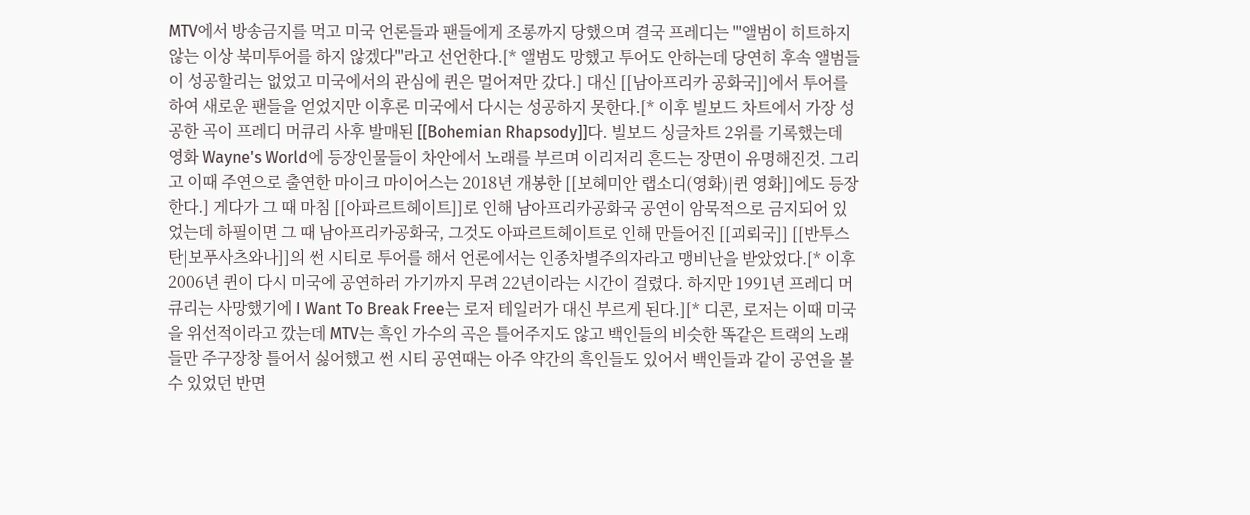MTV에서 방송금지를 먹고 미국 언론들과 팬들에게 조롱까지 당했으며 결국 프레디는 '''앨범이 히트하지 않는 이상 북미투어를 하지 않겠다'''라고 선언한다.[* 앨범도 망했고 투어도 안하는데 당연히 후속 앨범들이 성공할리는 없었고 미국에서의 관심에 퀸은 멀어져만 갔다.] 대신 [[남아프리카 공화국]]에서 투어를 하여 새로운 팬들을 얻었지만 이후론 미국에서 다시는 성공하지 못한다.[* 이후 빌보드 차트에서 가장 성공한 곡이 프레디 머큐리 사후 발매된 [[Bohemian Rhapsody]]다. 빌보드 싱글차트 2위를 기록했는데 영화 Wayne's World에 등장인물들이 차안에서 노래를 부르며 이리저리 흔드는 장면이 유명해진것. 그리고 이때 주연으로 출연한 마이크 마이어스는 2018년 개봉한 [[보헤미안 랩소디(영화)|퀸 영화]]에도 등장한다.] 게다가 그 때 마침 [[아파르트헤이트]]로 인해 남아프리카공화국 공연이 암묵적으로 금지되어 있었는데 하필이면 그 때 남아프리카공화국, 그것도 아파르트헤이트로 인해 만들어진 [[괴뢰국]] [[반투스탄|보푸사츠와나]]의 썬 시티로 투어를 해서 언론에서는 인종차별주의자라고 맹비난을 받았었다.[* 이후 2006년 퀸이 다시 미국에 공연하러 가기까지 무려 22년이라는 시간이 걸렸다. 하지만 1991년 프레디 머큐리는 사망했기에 I Want To Break Free는 로저 테일러가 대신 부르게 된다.][* 디콘, 로저는 이때 미국을 위선적이라고 깠는데 MTV는 흑인 가수의 곡은 틀어주지도 않고 백인들의 비슷한 똑같은 트랙의 노래들만 주구장창 틀어서 싫어했고 썬 시티 공연때는 아주 약간의 흑인들도 있어서 백인들과 같이 공연을 볼수 있었던 반면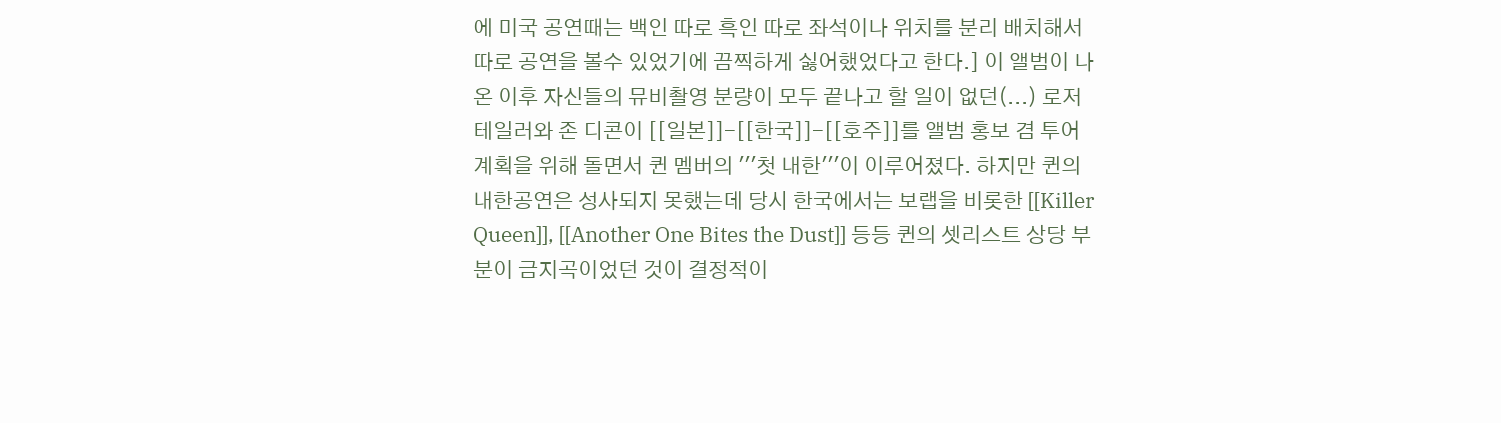에 미국 공연때는 백인 따로 흑인 따로 좌석이나 위치를 분리 배치해서 따로 공연을 볼수 있었기에 끔찍하게 싫어했었다고 한다.] 이 앨범이 나온 이후 자신들의 뮤비촬영 분량이 모두 끝나고 할 일이 없던(...) 로저 테일러와 존 디콘이 [[일본]]-[[한국]]-[[호주]]를 앨범 홍보 겸 투어 계획을 위해 돌면서 퀸 멤버의 '''첫 내한'''이 이루어졌다. 하지만 퀸의 내한공연은 성사되지 못했는데 당시 한국에서는 보랩을 비롯한 [[Killer Queen]], [[Another One Bites the Dust]] 등등 퀸의 셋리스트 상당 부분이 금지곡이었던 것이 결정적이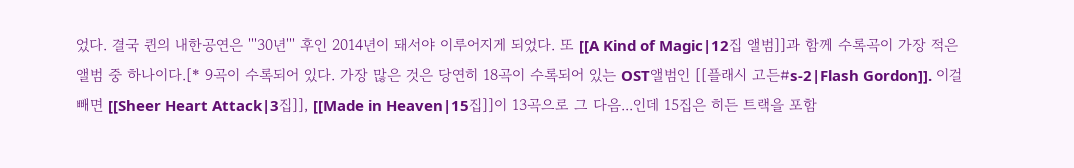었다. 결국 퀸의 내한공연은 '''30년''' 후인 2014년이 돼서야 이루어지게 되었다. 또 [[A Kind of Magic|12집 앨범]]과 함께 수록곡이 가장 적은 앨범 중 하나이다.[* 9곡이 수록되어 있다. 가장 많은 것은 당연히 18곡이 수록되어 있는 OST앨범인 [[플래시 고든#s-2|Flash Gordon]]. 이걸 빼면 [[Sheer Heart Attack|3집]], [[Made in Heaven|15집]]이 13곡으로 그 다음...인데 15집은 히든 트랙을 포함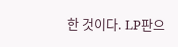한 것이다. LP판으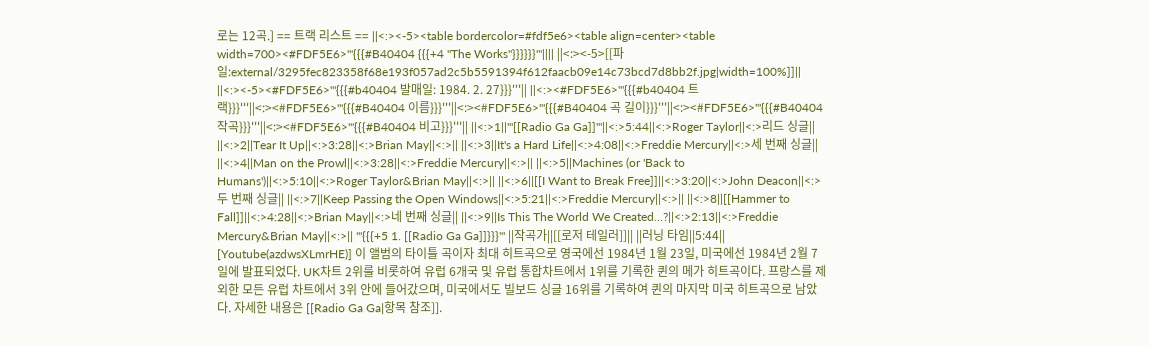로는 12곡.] == 트랙 리스트 == ||<:><-5><table bordercolor=#fdf5e6><table align=center><table width=700><#FDF5E6>'''{{{#B40404 {{{+4 ''The Works''}}}}}}'''|||| ||<:><-5>[[파일:external/3295fec823358f68e193f057ad2c5b5591394f612faacb09e14c73bcd7d8bb2f.jpg|width=100%]]|| ||<:><-5><#FDF5E6>'''{{{#b40404 발매일: 1984. 2. 27}}}'''|| ||<:><#FDF5E6>'''{{{#b40404 트랙}}}'''||<:><#FDF5E6>'''{{{#B40404 이름}}}'''||<:><#FDF5E6>'''{{{#B40404 곡 길이}}}'''||<:><#FDF5E6>'''{{{#B40404 작곡}}}'''||<:><#FDF5E6>'''{{{#B40404 비고}}}'''|| ||<:>1||'''[[Radio Ga Ga]]'''||<:>5:44||<:>Roger Taylor||<:>리드 싱글|| ||<:>2||Tear It Up||<:>3:28||<:>Brian May||<:>|| ||<:>3||It's a Hard Life||<:>4:08||<:>Freddie Mercury||<:>세 번째 싱글|| ||<:>4||Man on the Prowl||<:>3:28||<:>Freddie Mercury||<:>|| ||<:>5||Machines (or 'Back to Humans')||<:>5:10||<:>Roger Taylor&Brian May||<:>|| ||<:>6||[[I Want to Break Free]]||<:>3:20||<:>John Deacon||<:>두 번째 싱글|| ||<:>7||Keep Passing the Open Windows||<:>5:21||<:>Freddie Mercury||<:>|| ||<:>8||[[Hammer to Fall]]||<:>4:28||<:>Brian May||<:>네 번째 싱글|| ||<:>9||Is This The World We Created...?||<:>2:13||<:>Freddie Mercury&Brian May||<:>|| '''{{{+5 1. [[Radio Ga Ga]]}}}''' ||작곡가||[[로저 테일러]]|| ||러닝 타임||5:44|| [Youtube(azdwsXLmrHE)] 이 앨범의 타이틀 곡이자 최대 히트곡으로 영국에선 1984년 1월 23일, 미국에선 1984년 2월 7일에 발표되었다. UK차트 2위를 비롯하여 유럽 6개국 및 유럽 통합차트에서 1위를 기록한 퀸의 메가 히트곡이다. 프랑스를 제외한 모든 유럽 차트에서 3위 안에 들어갔으며, 미국에서도 빌보드 싱글 16위를 기록하여 퀸의 마지막 미국 히트곡으로 남았다. 자세한 내용은 [[Radio Ga Ga|항목 참조]].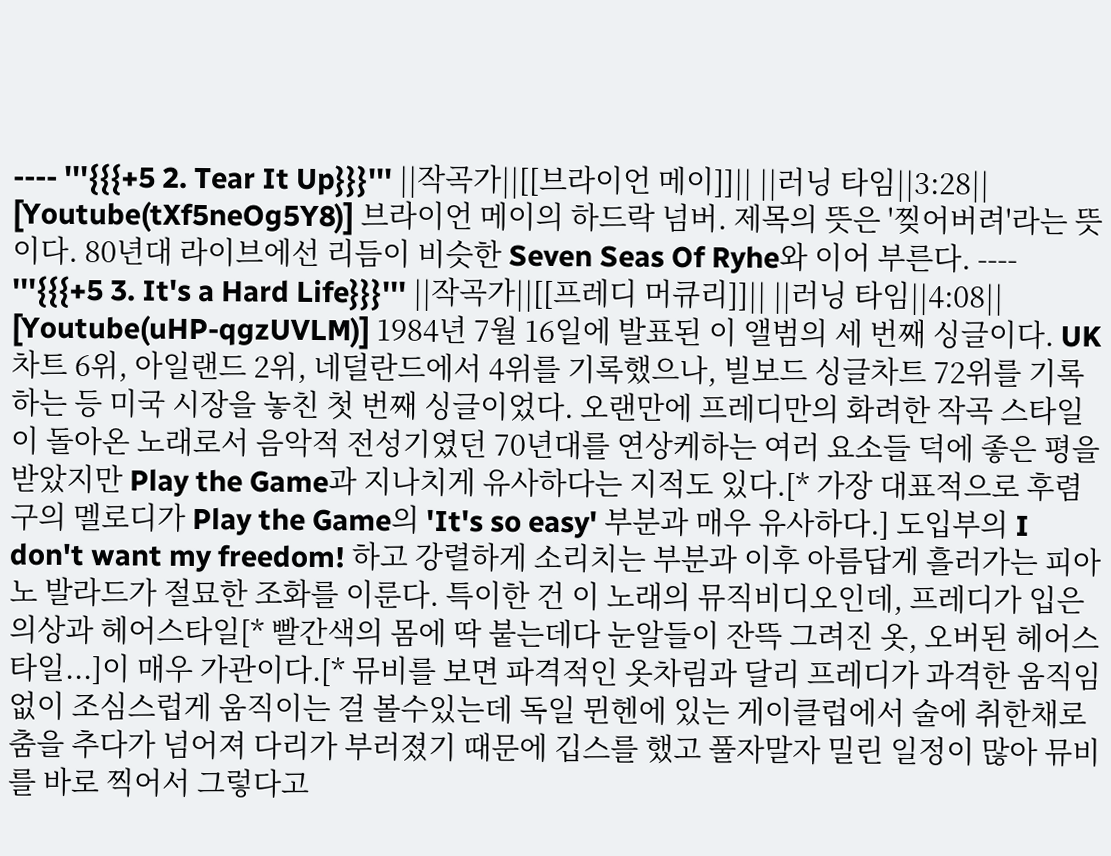---- '''{{{+5 2. Tear It Up}}}''' ||작곡가||[[브라이언 메이]]|| ||러닝 타임||3:28|| [Youtube(tXf5neOg5Y8)] 브라이언 메이의 하드락 넘버. 제목의 뜻은 '찢어버려'라는 뜻이다. 80년대 라이브에선 리듬이 비슷한 Seven Seas Of Ryhe와 이어 부른다. ---- '''{{{+5 3. It's a Hard Life}}}''' ||작곡가||[[프레디 머큐리]]|| ||러닝 타임||4:08|| [Youtube(uHP-qgzUVLM)] 1984년 7월 16일에 발표된 이 앨범의 세 번째 싱글이다. UK차트 6위, 아일랜드 2위, 네덜란드에서 4위를 기록했으나, 빌보드 싱글차트 72위를 기록하는 등 미국 시장을 놓친 첫 번째 싱글이었다. 오랜만에 프레디만의 화려한 작곡 스타일이 돌아온 노래로서 음악적 전성기였던 70년대를 연상케하는 여러 요소들 덕에 좋은 평을 받았지만 Play the Game과 지나치게 유사하다는 지적도 있다.[* 가장 대표적으로 후렴구의 멜로디가 Play the Game의 'It's so easy' 부분과 매우 유사하다.] 도입부의 I don't want my freedom! 하고 강렬하게 소리치는 부분과 이후 아름답게 흘러가는 피아노 발라드가 절묘한 조화를 이룬다. 특이한 건 이 노래의 뮤직비디오인데, 프레디가 입은 의상과 헤어스타일[* 빨간색의 몸에 딱 붙는데다 눈알들이 잔뜩 그려진 옷, 오버된 헤어스타일...]이 매우 가관이다.[* 뮤비를 보면 파격적인 옷차림과 달리 프레디가 과격한 움직임 없이 조심스럽게 움직이는 걸 볼수있는데 독일 뮌헨에 있는 게이클럽에서 술에 취한채로 춤을 추다가 넘어져 다리가 부러졌기 때문에 깁스를 했고 풀자말자 밀린 일정이 많아 뮤비를 바로 찍어서 그렇다고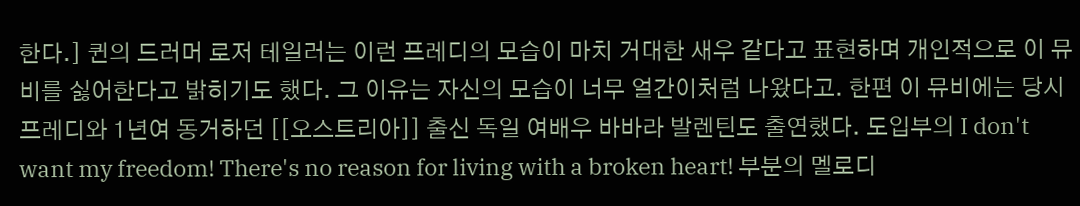한다.] 퀸의 드러머 로저 테일러는 이런 프레디의 모습이 마치 거대한 새우 같다고 표현하며 개인적으로 이 뮤비를 싫어한다고 밝히기도 했다. 그 이유는 자신의 모습이 너무 얼간이처럼 나왔다고. 한편 이 뮤비에는 당시 프레디와 1년여 동거하던 [[오스트리아]] 출신 독일 여배우 바바라 발렌틴도 출연했다. 도입부의 I don't want my freedom! There's no reason for living with a broken heart! 부분의 멜로디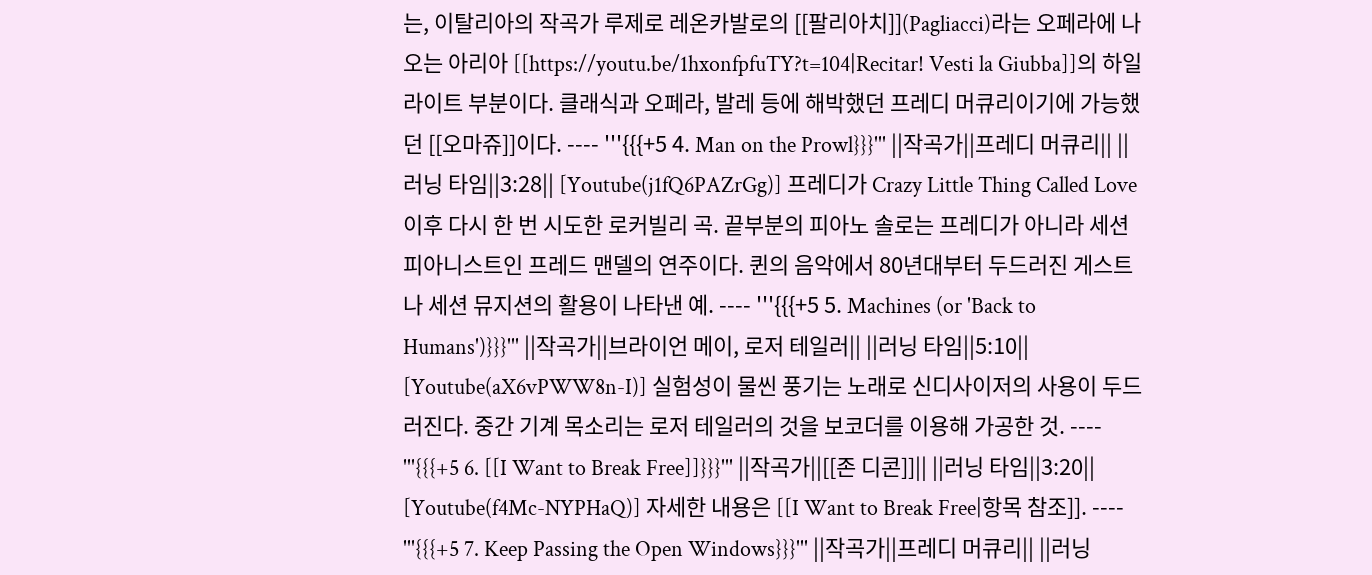는, 이탈리아의 작곡가 루제로 레온카발로의 [[팔리아치]](Pagliacci)라는 오페라에 나오는 아리아 [[https://youtu.be/1hxonfpfuTY?t=104|Recitar! Vesti la Giubba]]의 하일라이트 부분이다. 클래식과 오페라, 발레 등에 해박했던 프레디 머큐리이기에 가능했던 [[오마쥬]]이다. ---- '''{{{+5 4. Man on the Prowl}}}''' ||작곡가||프레디 머큐리|| ||러닝 타임||3:28|| [Youtube(j1fQ6PAZrGg)] 프레디가 Crazy Little Thing Called Love 이후 다시 한 번 시도한 로커빌리 곡. 끝부분의 피아노 솔로는 프레디가 아니라 세션 피아니스트인 프레드 맨델의 연주이다. 퀸의 음악에서 80년대부터 두드러진 게스트나 세션 뮤지션의 활용이 나타낸 예. ---- '''{{{+5 5. Machines (or 'Back to Humans')}}}''' ||작곡가||브라이언 메이, 로저 테일러|| ||러닝 타임||5:10|| [Youtube(aX6vPWW8n-I)] 실험성이 물씬 풍기는 노래로 신디사이저의 사용이 두드러진다. 중간 기계 목소리는 로저 테일러의 것을 보코더를 이용해 가공한 것. ---- '''{{{+5 6. [[I Want to Break Free]]}}}''' ||작곡가||[[존 디콘]]|| ||러닝 타임||3:20|| [Youtube(f4Mc-NYPHaQ)] 자세한 내용은 [[I Want to Break Free|항목 참조]]. ---- '''{{{+5 7. Keep Passing the Open Windows}}}''' ||작곡가||프레디 머큐리|| ||러닝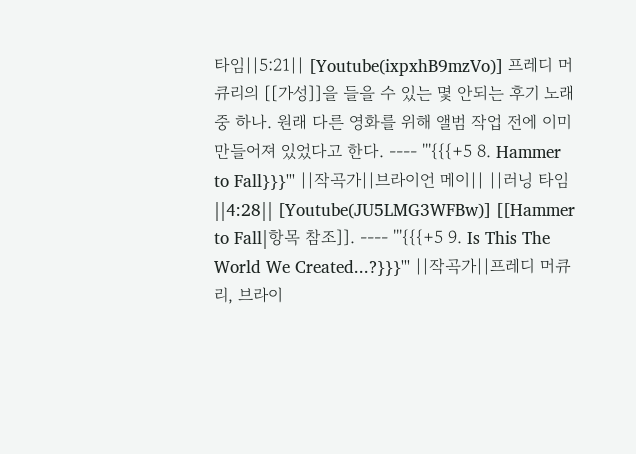타임||5:21|| [Youtube(ixpxhB9mzVo)] 프레디 머큐리의 [[가성]]을 들을 수 있는 몇 안되는 후기 노래 중 하나. 원래 다른 영화를 위해 앨범 작업 전에 이미 만들어져 있었다고 한다. ---- '''{{{+5 8. Hammer to Fall}}}''' ||작곡가||브라이언 메이|| ||러닝 타임||4:28|| [Youtube(JU5LMG3WFBw)] [[Hammer to Fall|항목 참조]]. ---- '''{{{+5 9. Is This The World We Created...?}}}''' ||작곡가||프레디 머큐리, 브라이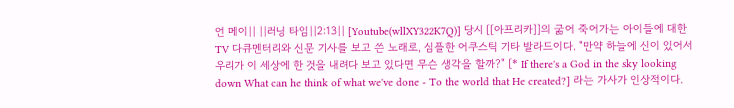언 메이|| ||러닝 타임||2:13|| [Youtube(wllXY322K7Q)] 당시 [[아프리카]]의 굶어 죽어가는 아이들에 대한 TV 다큐멘터리와 신문 기사를 보고 쓴 노래로, 심플한 어쿠스틱 기타 발라드이다. "만약 하늘에 신이 있어서 우리가 이 세상에 한 것을 내려다 보고 있다면 무슨 생각을 할까?" [* If there's a God in the sky looking down What can he think of what we've done - To the world that He created?] 라는 가사가 인상적이다.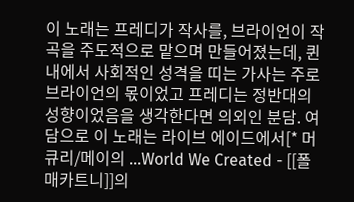이 노래는 프레디가 작사를, 브라이언이 작곡을 주도적으로 맡으며 만들어졌는데, 퀸 내에서 사회적인 성격을 띠는 가사는 주로 브라이언의 몫이었고 프레디는 정반대의 성향이었음을 생각한다면 의외인 분담. 여담으로 이 노래는 라이브 에이드에서[* 머큐리/메이의 ...World We Created - [[폴 매카트니]]의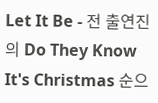Let It Be - 전 출연진의 Do They Know It's Christmas 순으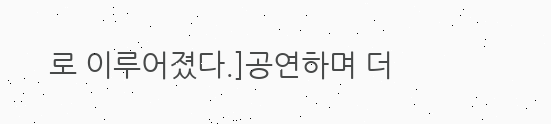로 이루어졌다.]공연하며 더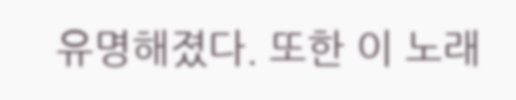유명해졌다. 또한 이 노래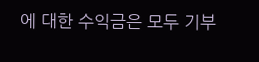에 대한 수익금은 모두 기부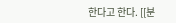한다고 한다. [[분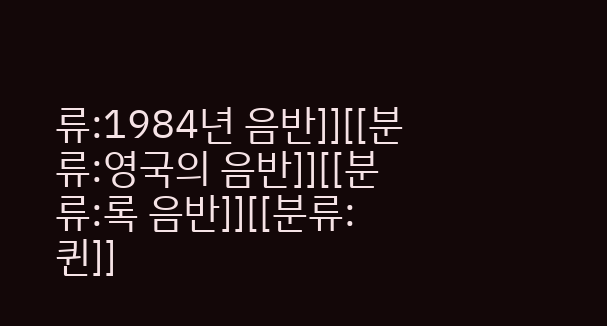류:1984년 음반]][[분류:영국의 음반]][[분류:록 음반]][[분류:퀸]]